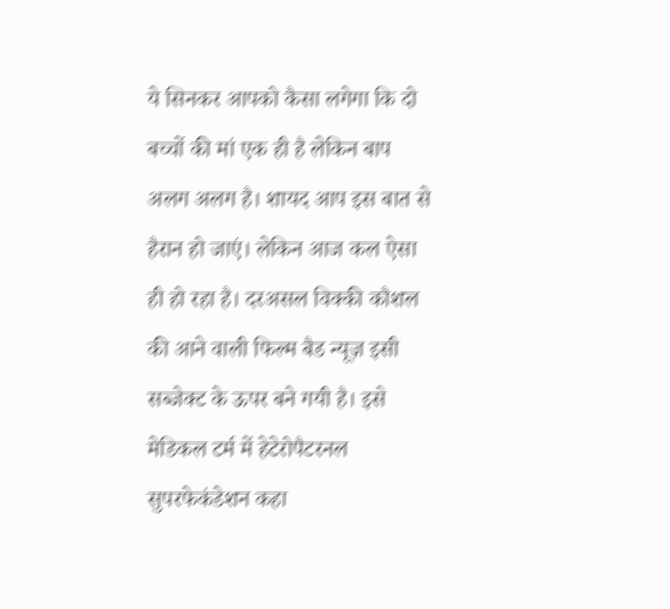ये सिनकर आपको कैसा लगेगा कि दो बच्चों की मां एक ही है लेकिन बाप अलग अलग है। शायद आप इस बात से हैरान हो जाएं। लेकिन आज कल ऐसा ही हो रहा है। दरअसल विक्की कौशल की आने वाली फिल्म बैड न्यूज़ इसी सब्जेक्ट के ऊपर बने गयी है। इसे मेडिकल टर्म में हेटेरोपैटरनल सुपरफेकंडेशन कहा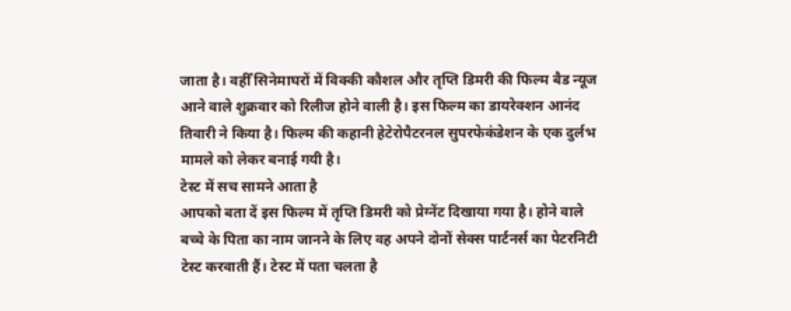जाता है। वहीँ सिनेमाघरों में विक्की कौशल और तृप्ति डिमरी की फिल्म बैड न्यूज आने वाले शुक्रवार को रिलीज होने वाली है। इस फिल्म का डायरेक्शन आनंद तिवारी ने किया है। फिल्म की कहानी हेटेरोपैटरनल सुपरफेकंडेशन के एक दुर्लभ मामले को लेकर बनाई गयी है।
टेस्ट में सच सामने आता है
आपको बता दें इस फिल्म में तृप्ति डिमरी को प्रेग्नेंट दिखाया गया है। होने वाले बच्चे के पिता का नाम जानने के लिए वह अपने दोनों सेक्स पार्टनर्स का पेटरनिटी टेस्ट करवाती हैं। टेस्ट में पता चलता है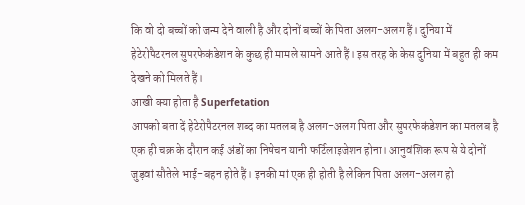कि वो दो बच्चों को जन्म देने वाली है और दोनों बच्चों के पिता अलग-अलग हैं। दुनिया में हेटेरोपैटरनल सुपरफेकंडेशन के कुछ ही मामले सामने आते हैं। इस तरह के केस दुनिया में बहुत ही कम देखने को मिलते हैं।
आखी क्या होता है Superfetation
आपको बता दें हेटेरोपैटरनल शब्द का मतलब है अलग-अलग पिता और सुपरफेकंडेशन का मतलब है एक ही चक्र के दौरान कई अंडों का निषेचन यानी फर्टिलाइजेशन होना। आनुवंशिक रूप से ये दोनों जुड़वां सौतेले भाई-बहन होते हैं। इनकी मां एक ही होती है लेकिन पिता अलग-अलग हो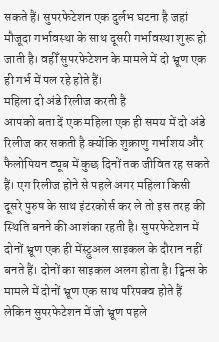सकते हैं। सुपरफेटेशन एक दुर्लभ घटना है जहां मौजूदा गर्भावस्था के साथ दूसरी गर्भावस्था शुरू हो जाती है। वहीँ सुपरफेटेशन के मामले में दो भ्रूण एक ही गर्भ में पल रहे होते हैं।
महिला दो अंडे रिलीज करती है
आपको बता दें एक महिला एक ही समय में दो अंडे रिलीज कर सकती है क्योंकि शुक्राणु गर्भाशय और फैलोपियन ट्यूब में कुछ दिनों तक जीवित रह सकते हैं। एग रिलीज होने से पहले अगर महिला किसी दूसरे पुरुष के साथ इंटरकोर्स कर ले तो इस तरह की स्थिति बनने की आशंका रहती है। सुपरफेटेशन में दोनों भ्रूण एक ही मेंस्ट्रुअल साइकल के दौरान नहीं बनते हैं। दोनों का साइकल अलग होता है। ट्विन्स के मामले में दोनों भ्रूण एक साथ परिपक्व होते हैं लेकिन सुपरफेटेशन में जो भ्रूण पहले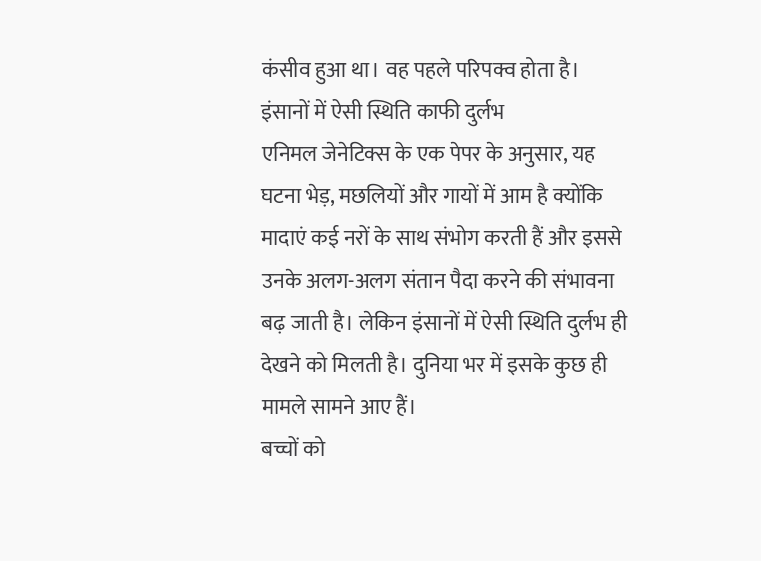कंसीव हुआ था। वह पहले परिपक्व होता है।
इंसानों में ऐसी स्थिति काफी दुर्लभ
एनिमल जेनेटिक्स के एक पेपर के अनुसार, यह घटना भेड़, मछलियों और गायों में आम है क्योंकि मादाएं कई नरों के साथ संभोग करती हैं और इससे उनके अलग-अलग संतान पैदा करने की संभावना बढ़ जाती है। लेकिन इंसानों में ऐसी स्थिति दुर्लभ ही देखने को मिलती है। दुनिया भर में इसके कुछ ही मामले सामने आए हैं।
बच्चों को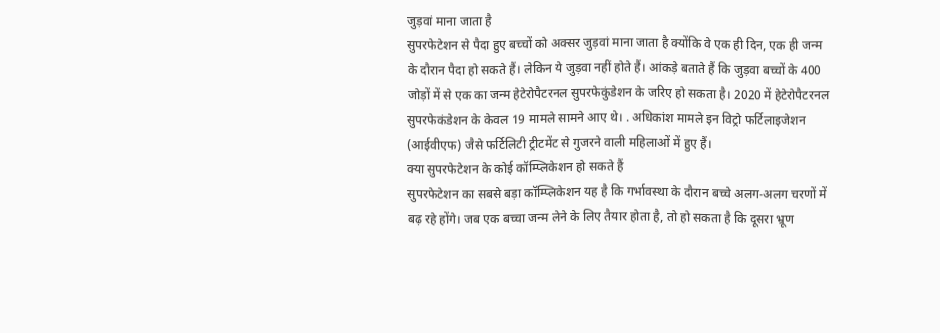जुड़वां माना जाता है
सुपरफेटेशन से पैदा हुए बच्चों को अक्सर जुड़वां माना जाता है क्योंकि वे एक ही दिन, एक ही जन्म के दौरान पैदा हो सकते हैं। लेकिन ये जुड़वा नहीं होते हैं। आंकड़े बताते हैं कि जुड़वा बच्चों के 400 जोड़ों में से एक का जन्म हेटेरोपैटरनल सुपरफेकुंडेशन के जरिए हो सकता है। 2020 में हेटेरोपैटरनल सुपरफेकंडेशन के केवल 19 मामले सामने आए थे। . अधिकांश मामले इन विट्रो फर्टिलाइजेशन (आईवीएफ) जैसे फर्टिलिटी ट्रीटमेंट से गुजरने वाली महिलाओं में हुए हैं।
क्या सुपरफेटेशन के कोई कॉम्प्लिकेशन हो सकते हैं
सुपरफेटेशन का सबसे बड़ा कॉम्प्लिकेशन यह है कि गर्भावस्था के दौरान बच्चे अलग-अलग चरणों में बढ़ रहे होंगे। जब एक बच्चा जन्म लेने के लिए तैयार होता है, तो हो सकता है कि दूसरा भ्रूण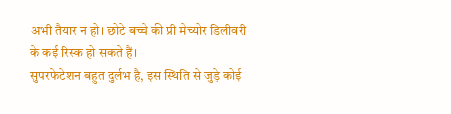अभी तैयार न हो। छोटे बच्चे की प्री मेच्योर डिलीवरी के कई रिस्क हो सकते हैं।
सुपरफेटेशन बहुत दुर्लभ है, इस स्थिति से जुड़े कोई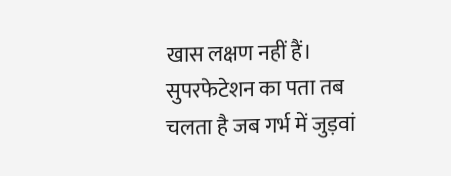खास लक्षण नहीं हैं। सुपरफेटेशन का पता तब चलता है जब गर्भ में जुड़वां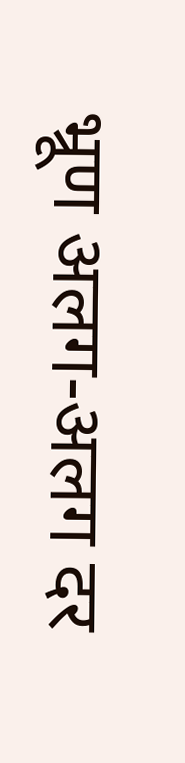भ्रूण अलग-अलग दर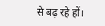से बढ़ रहे हों।